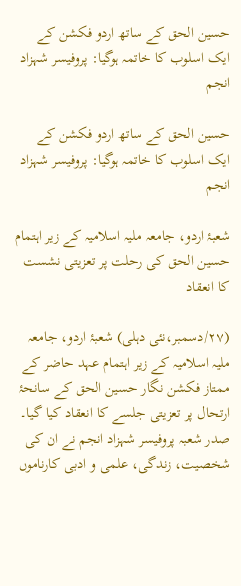حسین الحق کے ساتھ اردو فکشن کے ایک اسلوب کا خاتمہ ہوگیا: پروفیسر شہزاد انجم

حسین الحق کے ساتھ اردو فکشن کے ایک اسلوب کا خاتمہ ہوگیا: پروفیسر شہزاد انجم

شعبۂ اردو، جامعہ ملیہ اسلامیہ کے زیر اہتمام حسین الحق کی رحلت پر تعزیتی نشست کا انعقاد

(٢٧/دسمبر،نئی دہلی) شعبۂ اردو، جامعہ ملیہ اسلامیہ کے زیر اہتمام عہد حاضر کے ممتاز فکشن نگار حسین الحق کے سانحۂ ارتحال پر تعزیتی جلسے کا انعقاد کیا گیا۔ صدر شعبہ پروفیسر شہزاد انجم نے ان کی شخصیت، زندگی، علمی و ادبی کارناموں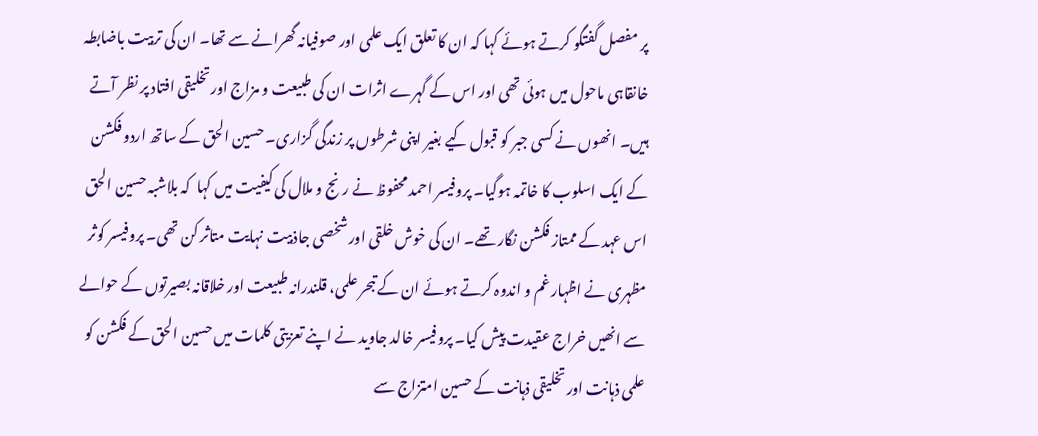پر مفصل گفتگو کرتے ہوئے کہا کہ ان کا تعلق ایک علمی اور صوفیانہ گھرانے سے تھا۔ ان کی تربیت باضابطہ خانقاہی ماحول میں ہوئی تھی اور اس کے گہرے اثرات ان کی طبیعت و مزاج اور تخلیقی افتاد پر نظر آتے ہیں۔ انھوں نے کسی جبر کو قبول کیے بغیر اپنی شرطوں پر زندگی گزاری۔ حسین الحق کے ساتھ اردو فکشن کے ایک اسلوب کا خاتمہ ہوگیا۔ پروفیسر احمد محفوظ نے رنج و ملال کی کیفیت میں کہا  کہ بلاشبہ حسین الحق اس عہد کے ممتاز فکشن نگار تھے۔ ان کی خوش خلقی اور شخصی جاذبیت نہایت متاثر کن تھی۔ پروفیسر کوثر مظہری نے اظہار غم و اندوہ کرتے ہوئے ان کے تبحر علمی، قلندرانہ طبیعت اور خلاقانہ بصیرتوں کے حوالے سے انھیں خراج عقیدت پیش کیا۔ پروفیسر خالد جاوید نے اپنے تعزیتی کلمات میں حسین الحق کے فکشن کو علمی ذہانت اور تخلیقی ذہانت کے حسین امتزاج سے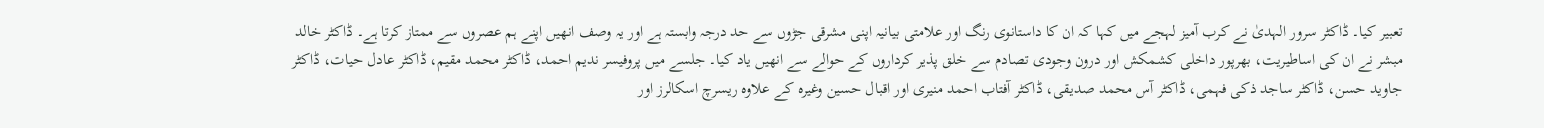تعبیر کیا۔ ڈاکٹر سرور الہدیٰ نے کرب آمیز لہجے میں کہا کہ ان کا داستانوی رنگ اور علامتی بیانیہ اپنی مشرقی جڑوں سے حد درجہ وابستہ ہے اور یہ وصف انھیں اپنے ہم عصروں سے ممتاز کرتا ہے۔ ڈاکٹر خالد مبشر نے ان کی اساطیریت، بھرپور داخلی کشمکش اور درون وجودی تصادم سے خلق پذیر کرداروں کے حوالے سے انھیں یاد کیا۔ جلسے میں پروفیسر ندیم احمد، ڈاکٹر محمد مقیم، ڈاکٹر عادل حیات، ڈاکٹر جاوید حسن، ڈاکٹر ساجد ذکی فہمی، ڈاکٹر آس محمد صدیقی، ڈاکٹر آفتاب احمد منیری اور اقبال حسین وغیرہ کے علاوہ ریسرچ اسکالرز اور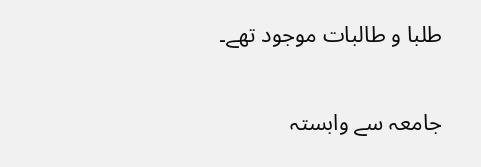طلبا و طالبات موجود تھے۔

جامعہ سے وابستہ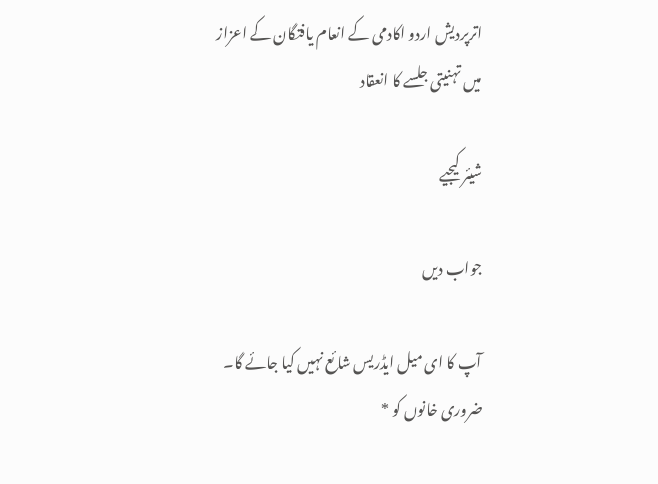اترپردیش اردو اکادمی کے انعام یافتگان کے اعزاز میں تہنیتی جلسے کا انعقاد

شیئر کیجیے

جواب دیں

آپ کا ای میل ایڈریس شائع نہیں کیا جائے گا۔ ضروری خانوں کو *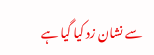سے نشان زد کیا گیا ہے